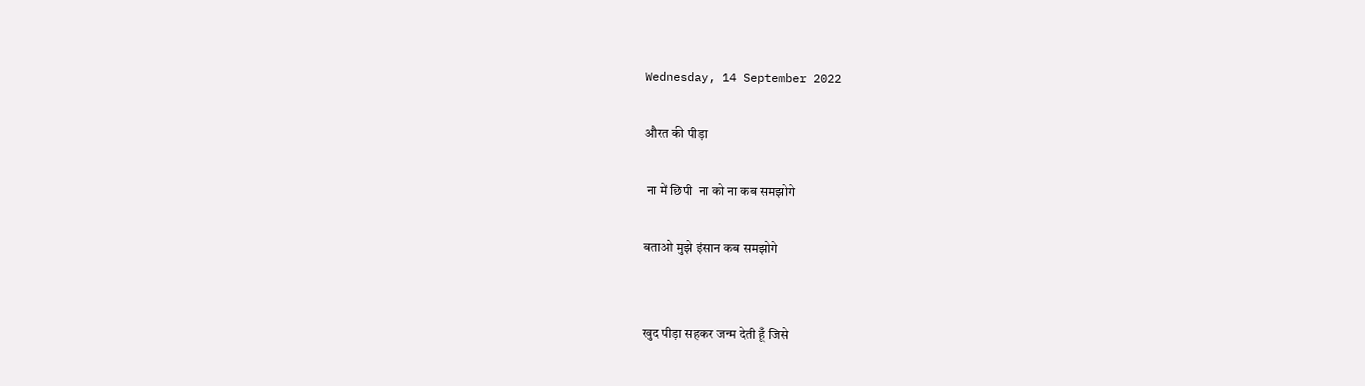Wednesday, 14 September 2022

औरत की पीड़ा

 ना में छिपी  ना को ना कब समझोगे

बताओ मुझे इंसान कब समझोगे


खुद पीड़ा सहकर जन्म देती हूँ जिसे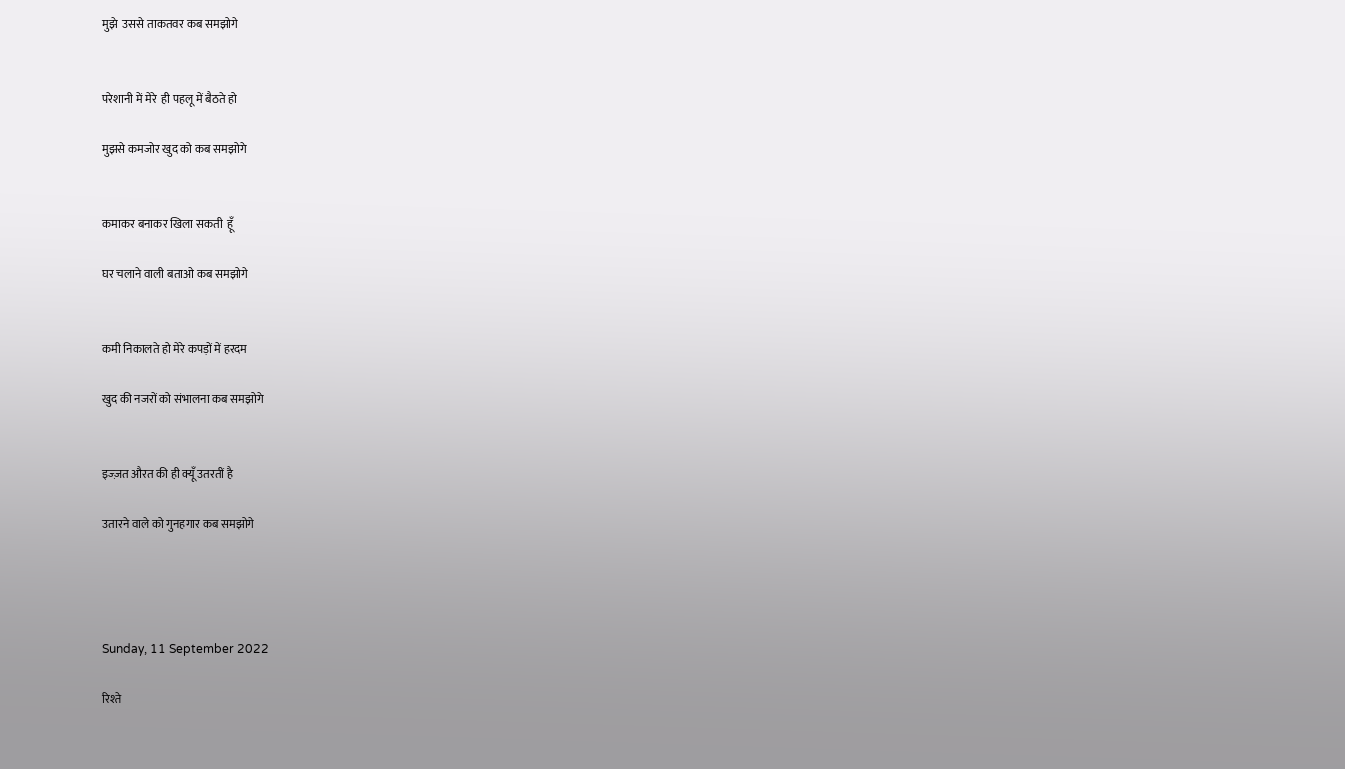मुझे  उससे ताकतवर कब समझोगे


परेशानी में मेरे  ही पहलू में बैठते हो

मुझसे कमजोर खुद को कब समझोगे


कमाकर बनाकर खिला सकती  हूँ

घर चलाने वाली बताओ कब समझोगे


कमी निकालते हो मेरे कपड़ों में हरदम

खुद की नजरों को संभालना कब समझोगे


इज्ज़त औरत की ही क्यूँ उतरतीं है

उतारने वाले को गुनहगार कब समझोगे




Sunday, 11 September 2022

रिश्ते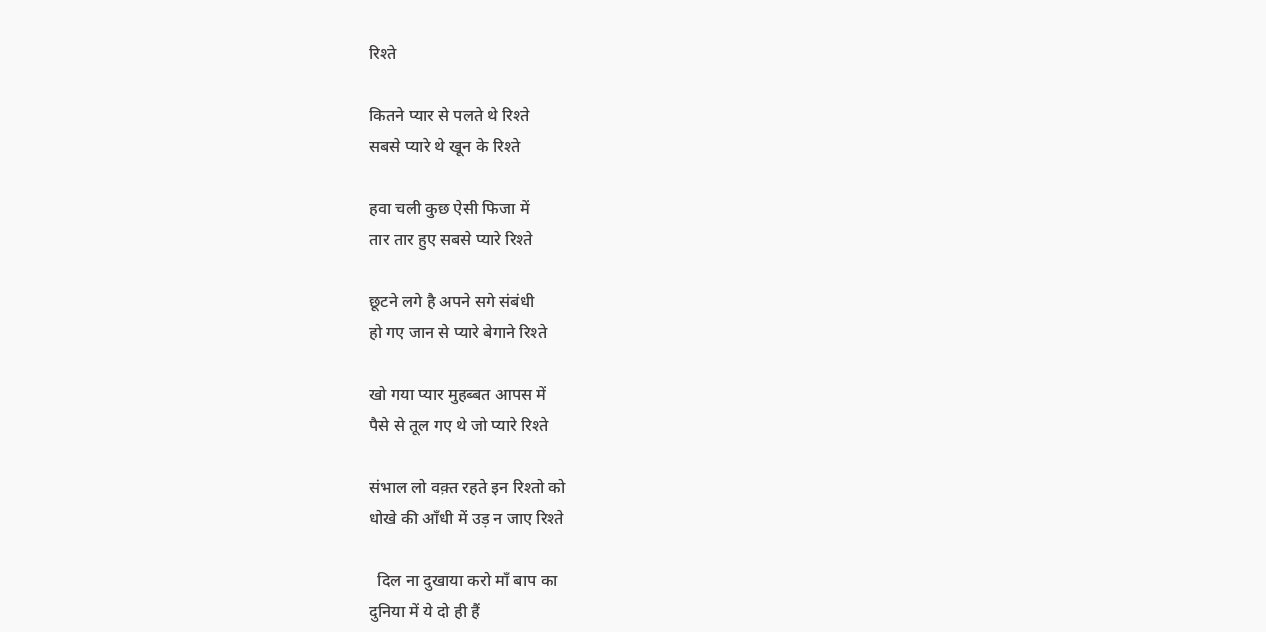रिश्ते

कितने प्यार से पलते थे रिश्ते
सबसे प्यारे थे खून के रिश्ते

हवा चली कुछ ऐसी फिजा में
तार तार हुए सबसे प्यारे रिश्ते

छूटने लगे है अपने सगे संबंधी
हो गए जान से प्यारे बेगाने रिश्ते

खो गया प्यार मुहब्बत आपस में
पैसे से तूल गए थे जो प्यारे रिश्ते

संभाल लो वक़्त रहते इन रिश्तो को
धोखे की आँधी में उड़ न जाए रिश्ते

  दिल ना दुखाया करो माँ बाप का
दुनिया में ये दो ही हैं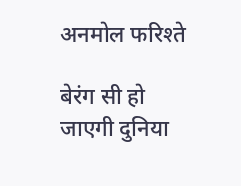अनमोल फरिश्ते

बेरंग सी हो जाएगी दुनिया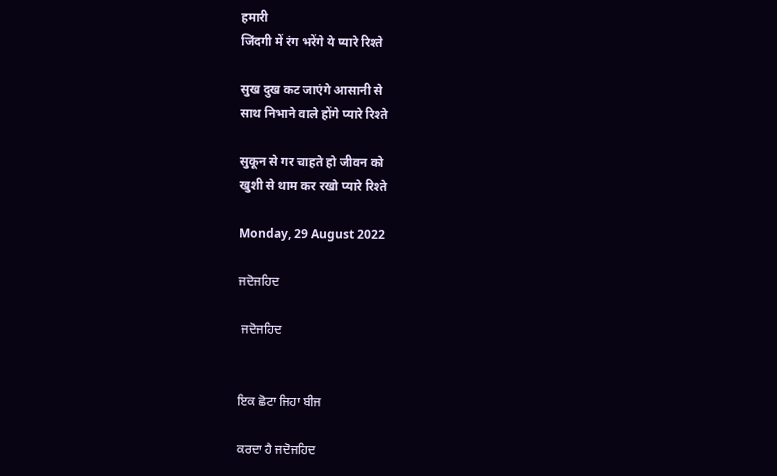हमारी
जिंदगी में रंग भरेंगे ये प्यारे रिश्ते

सुख दुख कट जाएंगे आसानी से
साथ निभाने वाले होंगे प्यारे रिश्ते

सुकून से गर चाहते हो जीवन को
खुशी से थाम कर रखो प्यारे रिश्ते

Monday, 29 August 2022

ਜਦੋਜਹਿਦ

 ਜਦੋਜਹਿਦ


ਇਕ ਛੋਟਾ ਜਿਹਾ ਬੀਜ

ਕਰਦਾ ਹੈ ਜਦੋਜਹਿਦ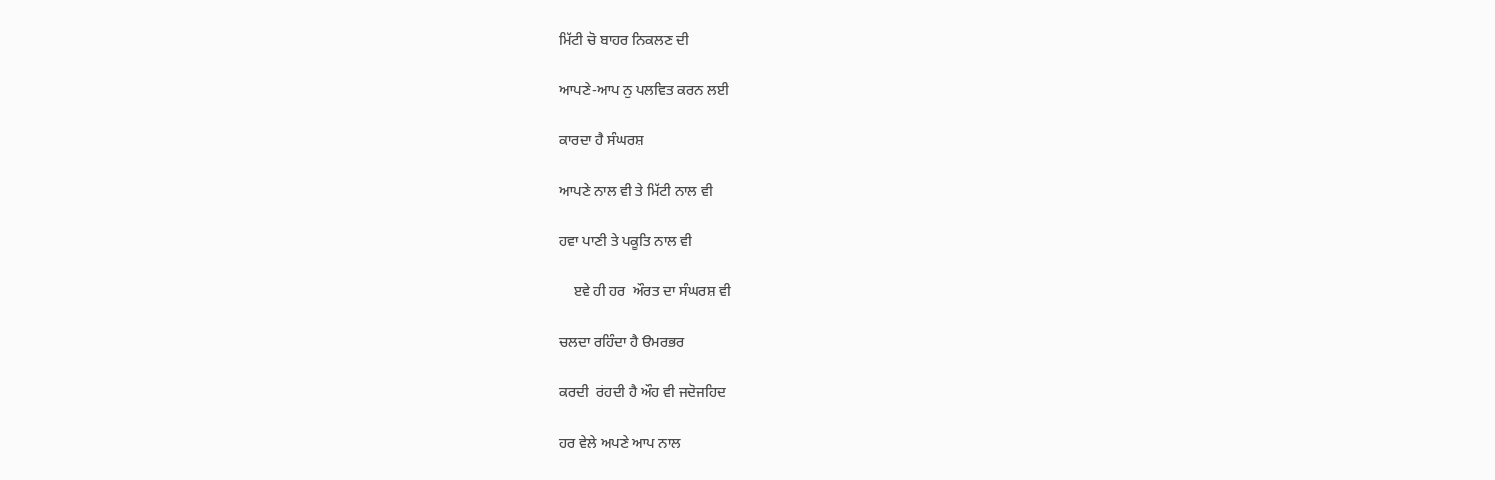ਮਿੱਟੀ ਚੋ ਬਾਹਰ ਨਿਕਲਣ ਦੀ

ਆਪਣੇ-ਆਪ ਨੁ ਪਲਵਿਤ ਕਰਨ ਲਈ

ਕਾਰਦਾ ਹੈ ਸੰਘਰਸ਼

ਆਪਣੇ ਨਾਲ ਵੀ ਤੇ ਮਿੱਟੀ ਨਾਲ ਵੀ

ਹਵਾ ਪਾਣੀ ਤੇ ਪਕੂਤਿ ਨਾਲ ਵੀ

    ੲਵੇ ਹੀ ਹਰ  ਔਰਤ ਦਾ ਸੰਘਰਸ਼ ਵੀ

ਚਲਦਾ ਰਹਿੰਦਾ ਹੈ ੳਮਰਭਰ

ਕਰਦੀ  ਰਂਹਦੀ ਹੈ ਔਹ ਵੀ ਜਦੋਜਹਿਦ

ਹਰ ਵੇਲੇ ਅਪਣੇ ਆਪ ਨਾਲ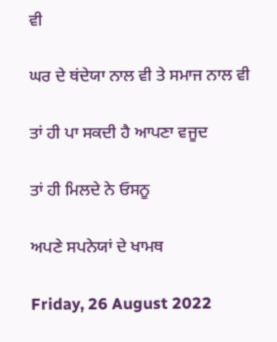ਵੀ

ਘਰ ਦੇ ਥਂਦੇਯਾ ਨਾਲ ਵੀ ਤੇ ਸਮਾਜ ਨਾਲ ਵੀ

ਤਾਂ ਹੀ ਪਾ ਸਕਦੀ ਹੈ ਆਪਣਾ ਵਜੂਦ

ਤਾਂ ਹੀ ਮਿਲਦੇ ਨੇ ਓਸਨੂ

ਅਪਣੇ ਸਪਨੇਯਾਂ ਦੇ ਖਾਮਥ

Friday, 26 August 2022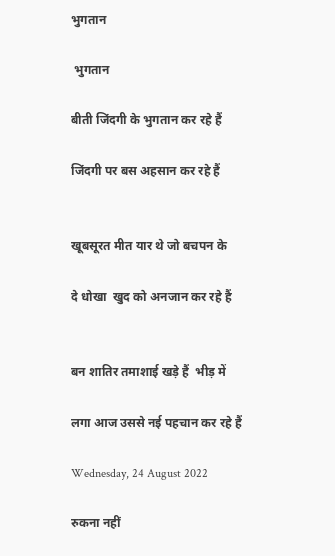भुगतान

 भुगतान

बीती जिंदगी के भुगतान कर रहे हैं

जिंदगी पर बस अहसान कर रहे हैं


खूबसूरत मीत यार थे जो बचपन के

दे धोखा  खुद को अनजान कर रहे हैं


बन शातिर तमाशाई खड़े हैं  भीड़ में

लगा आज उससे नई पहचान कर रहे हैं

Wednesday, 24 August 2022

रुकना नहीं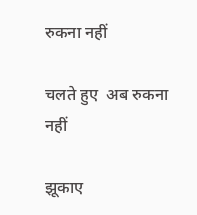रुकना नहीं

चलते हुए  अब रुकना नहीं

झूकाए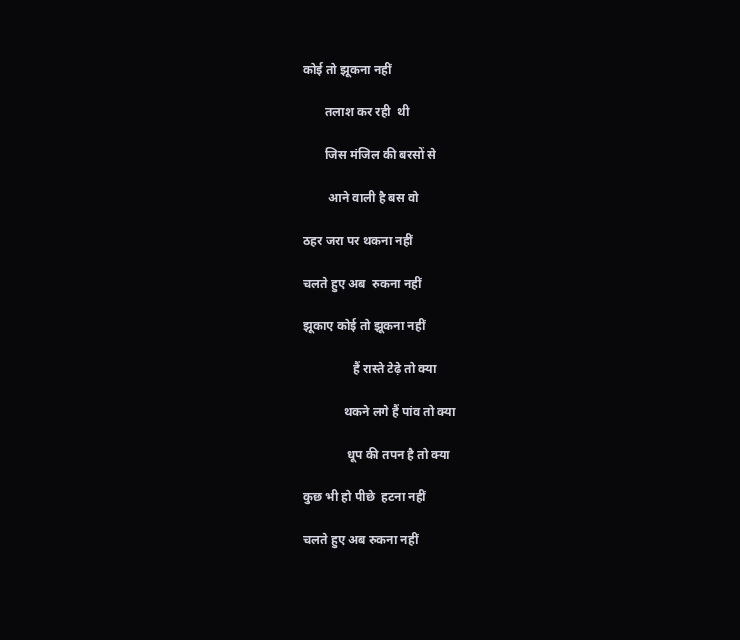कोई तो झूकना नहीं

       तलाश कर रही  थी

       जिस मंजिल की बरसों से

        आने वाली है बस वो

ठहर जरा पर थकना नहीं

चलते हुए अब  रुकना नहीं

झूकाए कोई तो झूकना नहीं

                हैं रास्ते टेढ़े तो क्या

             थकने लगे हैं पांव तो क्या

              धूप की तपन है तो क्या

कुछ भी हो पीछे  हटना नहीं

चलते हुए अब रुकना नहीं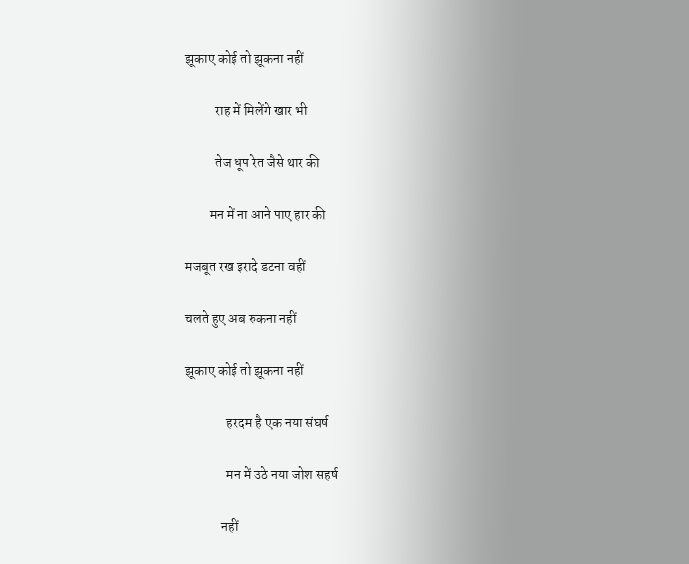झूकाए कोई तो झूकना नहीं

           राह में मिलेंगे खार भी

           तेज धूप रेत जैसे थार की

         मन में ना आने पाए हार की

मजबूत रख इरादे डटना वहीं

चलते हुए अब रुकना नहीं

झूकाए कोई तो झूकना नहीं

               हरदम है एक नया संघर्ष

               मन में उठे नया जोश सहर्ष

             नहीं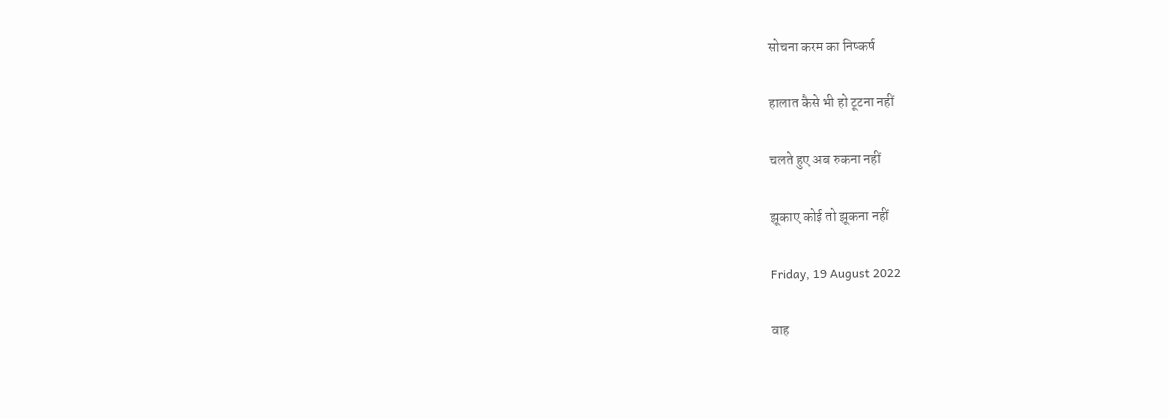सोचना करम का निष्कर्ष

हालात कैसे भी हो टूटना नहीं

चलते हुए अब रुकना नहीं

झूकाए कोई तो झूकना नहीं

Friday, 19 August 2022

वाह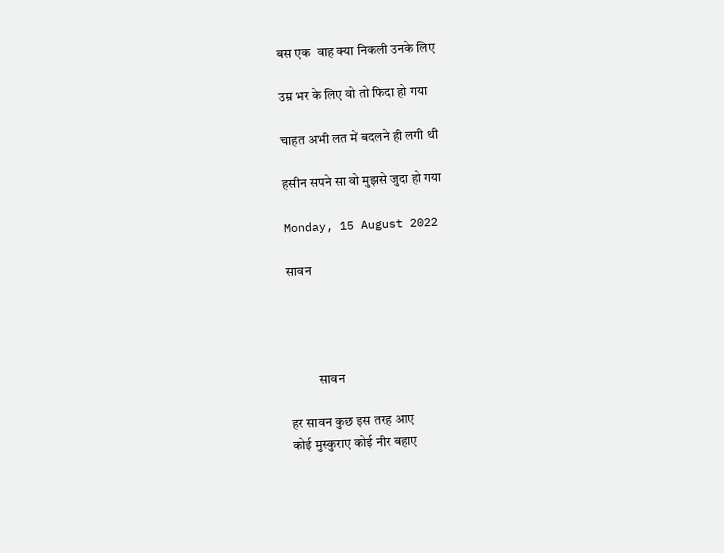बस एक  वाह क्या निकली उनके लिए

उम्र भर के लिए वो तो फिदा हो गया

चाहत अभी लत में बदलने ही लगी थी

हसीन सपने सा वो मुझसे जुदा हो गया

Monday, 15 August 2022

सावन




           सावन

हर सावन कुछ इस तरह आए
कोई मुस्कुराए कोई नीर बहाए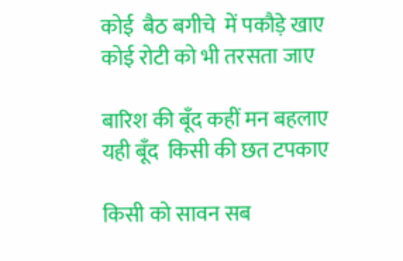कोई  बैठ बगीचे  में पकौड़े खाए
कोई रोटी को भी तरसता जाए

बारिश की बूँद कहीं मन बहलाए
यही बूँद  किसी की छत टपकाए

किसी को सावन सब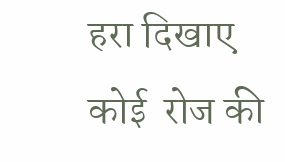हरा दिखाए
कोई  रोज की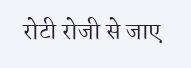रोटी रोजी से जाए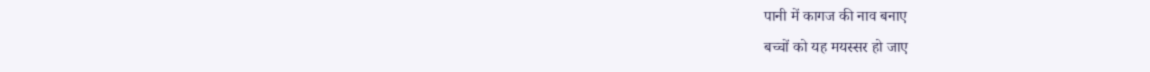पानी में कागज की नाव बनाए
बच्चों को यह मयस्सर हो जाए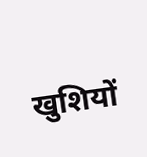खुशियों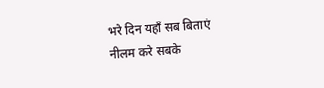भरे दिन यहाँ सब बिताएं
नीलम करे सबके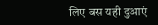लिए बस यही दुआएं